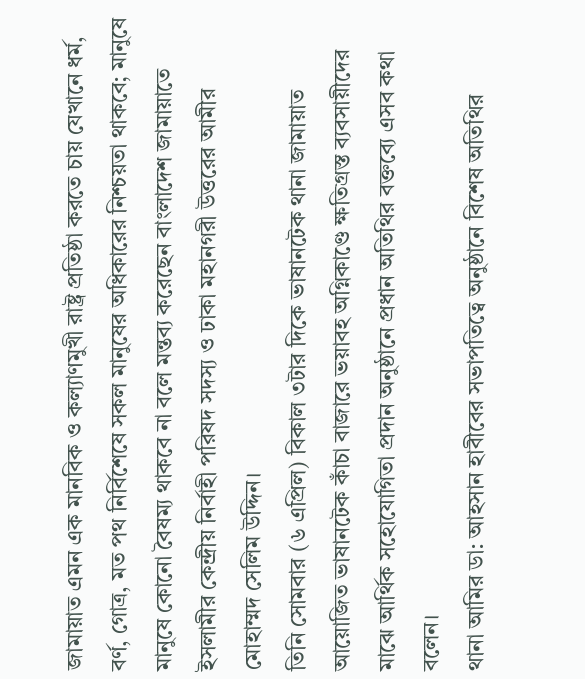জামায়াত এমন এক মানবিক ও কল্যাণমুখী রাষ্ট্র প্রতিষ্ঠা করতে চায় যেখানে ধর্ম, বর্ণ, গোত্র, মত পথ নির্বিশেষে সকল মানুষের অধিকারের নিশ্চয়তা থাকবে; মানুষে মানুষে কোনো বৈষম্য থাকবে না বলে মন্তব্য করেছেন বাংলাদেশ জামায়াতে ইসলামীর কেন্দ্রীয় নির্বাহী পরিষদ সদস্য ও ঢাকা মহানগরী উত্তরের আমীর মোহাম্মদ সেলিম উদ্দিন।
তিনি সোমবার (৬ এপ্রিল) বিকাল ৩টার দিকে ভাষানটেক থানা জামায়াত আয়োজিত ভাষানটেক কাঁচা বাজারে ভয়াবহ অগ্নিকাণ্ডে ক্ষতিগ্রস্ত ব্যবসায়ীদের মাঝে আর্থিক সহোযোগিতা প্রদান অনুষ্ঠানে প্রধান অতিথির বক্তব্যে এসব কথা বলেন।
থানা আমির ডা: আহসান হাবীবের সভাপতিত্বে অনুষ্ঠানে বিশেষ অতিথির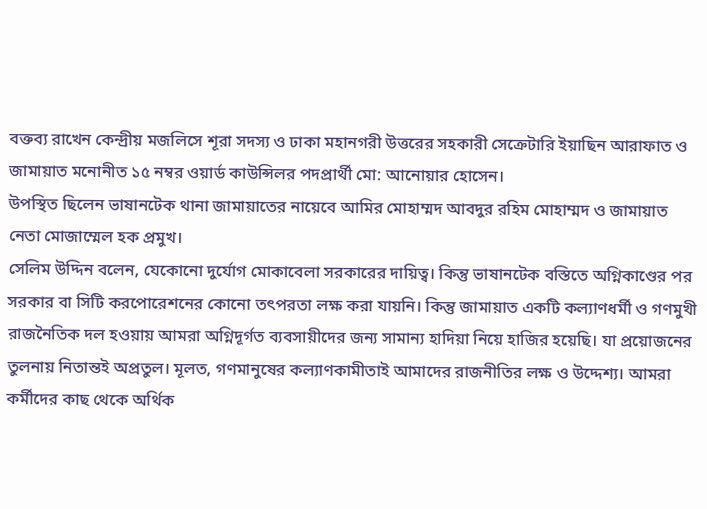বক্তব্য রাখেন কেন্দ্রীয় মজলিসে শূরা সদস্য ও ঢাকা মহানগরী উত্তরের সহকারী সেক্রেটারি ইয়াছিন আরাফাত ও জামায়াত মনোনীত ১৫ নম্বর ওয়ার্ড কাউন্সিলর পদপ্রার্থী মো: আনোয়ার হোসেন।
উপস্থিত ছিলেন ভাষানটেক থানা জামায়াতের নায়েবে আমির মোহাম্মদ আবদুর রহিম মোহাম্মদ ও জামায়াত নেতা মোজাম্মেল হক প্রমুখ।
সেলিম উদ্দিন বলেন, যেকোনো দুর্যোগ মোকাবেলা সরকারের দায়িত্ব। কিন্তু ভাষানটেক বস্তিতে অগ্নিকাণ্ডের পর সরকার বা সিটি করপোরেশনের কোনো তৎপরতা লক্ষ করা যায়নি। কিন্তু জামায়াত একটি কল্যাণধর্মী ও গণমুখী রাজনৈতিক দল হওয়ায় আমরা অগ্নিদূর্গত ব্যবসায়ীদের জন্য সামান্য হাদিয়া নিয়ে হাজির হয়েছি। যা প্রয়োজনের তুলনায় নিতান্তই অপ্রতুল। মূলত, গণমানুষের কল্যাণকামীতাই আমাদের রাজনীতির লক্ষ ও উদ্দেশ্য। আমরা কর্মীদের কাছ থেকে অর্থিক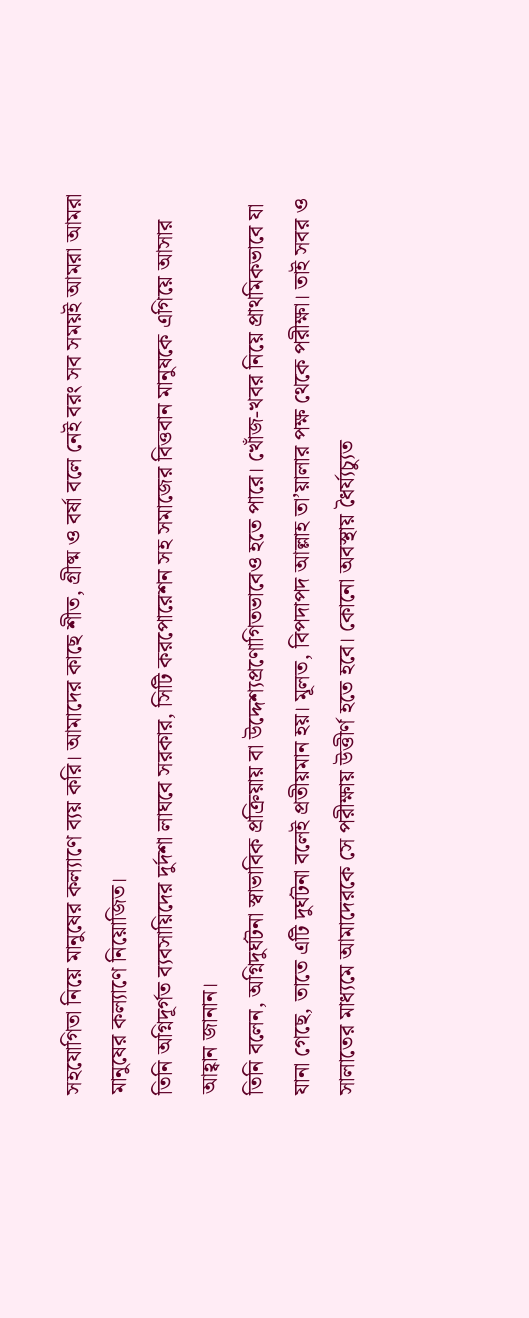সহযোগিতা নিয়ে মানুষের কল্যাণে ব্যয় করি। আমাদের কাছে শীত, গ্রীষ্ম ও বর্ষা বলে নেই বরং সব সময়ই আমরা আমরা মানুষের কল্যাণে নিয়োজিত।
তিনি অগ্নিদূর্গত ব্যবসায়িদের দুর্দশা লাঘবে সরকার, সিটি করপোরেশন সহ সমাজের বিত্তবান মানুষকে এগিয়ে আসার আহ্বান জানান।
তিনি বলেন, অগ্নিদুর্ঘটনা স্বাভাবিক প্রক্রিয়ায় বা উদ্দেশ্যপ্রণোগিতভাবেও হতে পারে। খোঁজ-খবর নিয়ে প্রাথমিকভাবে যা যানা গেছে, তাতে এটি দুর্ঘটনা বলেই প্রতীয়মান হয়। মূলত, বিপদাপদ আল্লাহ তা’য়ালার পক্ষ থেকে পরীক্ষা। তাই সবর ও সালাতের মাধ্যমে আমাদেরকে সে পরীক্ষায় উত্তীর্ণ হতে হবে। কোনো অবস্থায় ধৈর্য্যচ্যুত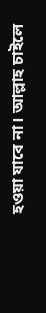হওয়া যাবে না। আল্লাহ চাইলে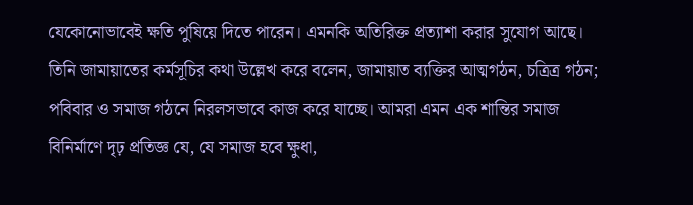যেকোনোভাবেই ক্ষতি পুষিয়ে দিতে পারেন। এমনকি অতিরিক্ত প্রত্যাশা করার সুযোগ আছে।
তিনি জামায়াতের কর্মসূচির কথা উল্লেখ করে বলেন, জামায়াত ব্যক্তির আত্মগঠন, চত্রিত্র গঠন; পবিবার ও সমাজ গঠনে নিরলসভাবে কাজ করে যাচ্ছে। আমরা এমন এক শান্তির সমাজ বিনির্মাণে দৃঢ় প্রতিজ্ঞ যে, যে সমাজ হবে ক্ষুধা,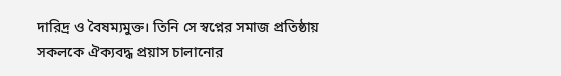দারিদ্র ও বৈষম্যমুক্ত। তিনি সে স্বপ্নের সমাজ প্রতিষ্ঠায় সকলকে ঐক্যবদ্ধ প্রয়াস চালানোর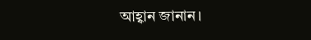আহ্বান জানান।